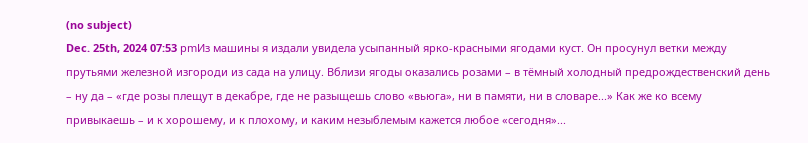(no subject)
Dec. 25th, 2024 07:53 pmИз машины я издали увидела усыпанный ярко-красными ягодами куст. Он просунул ветки между прутьями железной изгороди из сада на улицу. Вблизи ягоды оказались розами – в тёмный холодный предрождественский день – ну да – «где розы плещут в декабре, где не разыщешь слово «вьюга», ни в памяти, ни в словаре...» Как же ко всему привыкаешь – и к хорошему, и к плохому, и каким незыблемым кажется любое «сегодня»...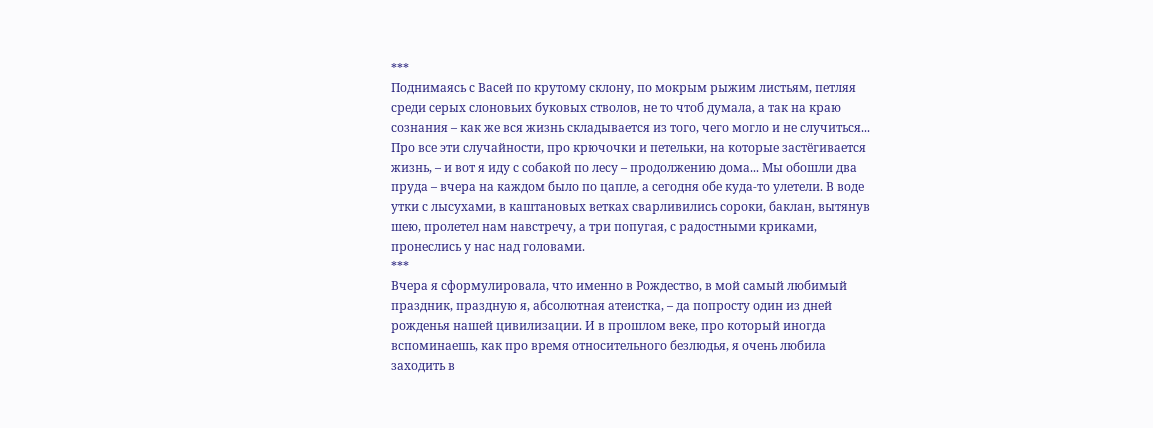***
Поднимаясь с Васей по крутому склону, по мокрым рыжим листьям, петляя среди серых слоновьих буковых стволов, не то чтоб думала, а так на краю сознания – как же вся жизнь складывается из того, чего могло и не случиться... Про все эти случайности, про крючочки и петельки, на которые застёгивается жизнь, – и вот я иду с собакой по лесу – продолжению дома... Мы обошли два пруда – вчера на каждом было по цапле, а сегодня обе куда-то улетели. В воде утки с лысухами, в каштановых ветках сварливились сороки, баклан, вытянув шею, пролетел нам навстречу, а три попугая, с радостными криками, пронеслись у нас над головами.
***
Вчера я сформулировала, что именно в Рождество, в мой самый любимый праздник, праздную я, абсолютная атеистка, – да попросту один из дней рожденья нашей цивилизации. И в прошлом веке, про который иногда вспоминаешь, как про время относительного безлюдья, я очень любила заходить в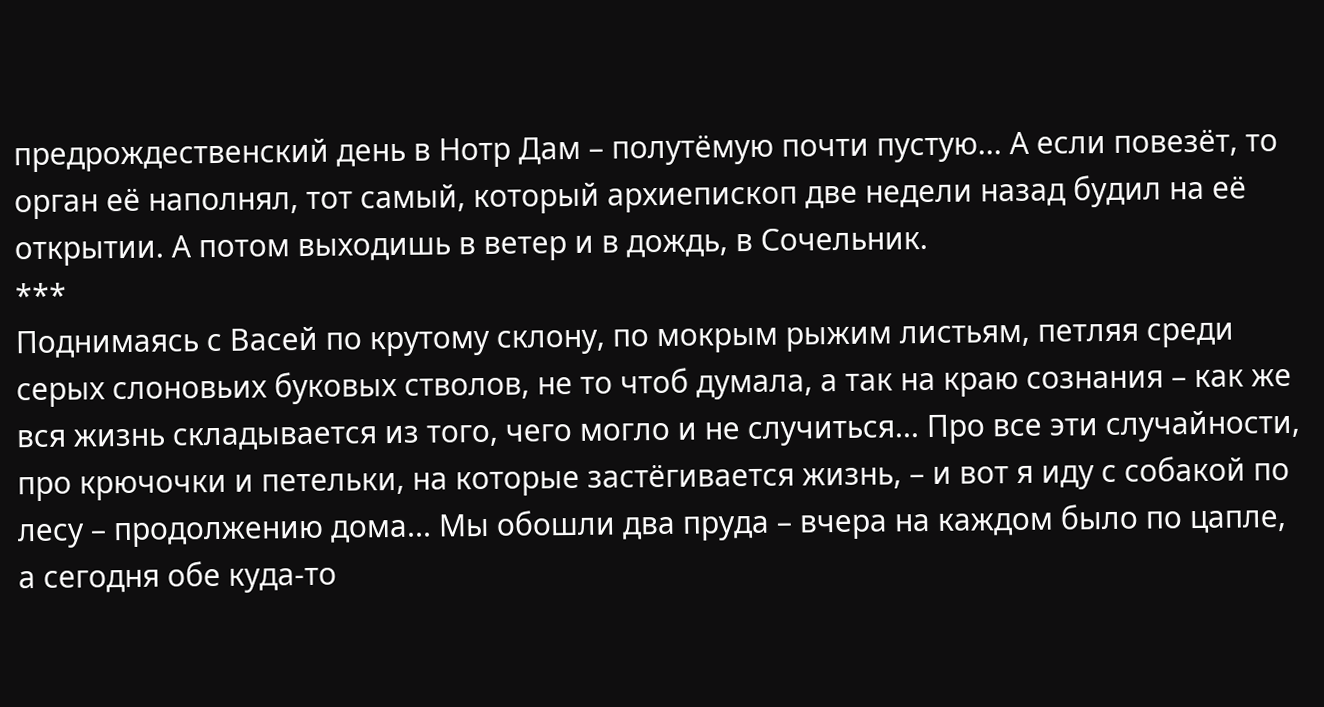предрождественский день в Нотр Дам – полутёмую почти пустую... А если повезёт, то орган её наполнял, тот самый, который архиепископ две недели назад будил на её открытии. А потом выходишь в ветер и в дождь, в Сочельник.
***
Поднимаясь с Васей по крутому склону, по мокрым рыжим листьям, петляя среди серых слоновьих буковых стволов, не то чтоб думала, а так на краю сознания – как же вся жизнь складывается из того, чего могло и не случиться... Про все эти случайности, про крючочки и петельки, на которые застёгивается жизнь, – и вот я иду с собакой по лесу – продолжению дома... Мы обошли два пруда – вчера на каждом было по цапле, а сегодня обе куда-то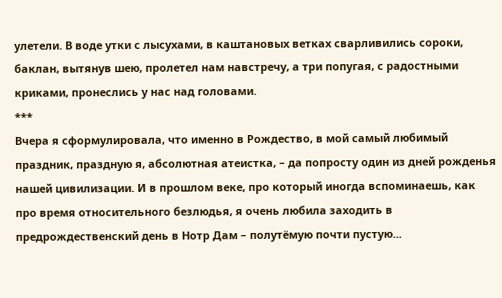улетели. В воде утки с лысухами, в каштановых ветках сварливились сороки, баклан, вытянув шею, пролетел нам навстречу, а три попугая, с радостными криками, пронеслись у нас над головами.
***
Вчера я сформулировала, что именно в Рождество, в мой самый любимый праздник, праздную я, абсолютная атеистка, – да попросту один из дней рожденья нашей цивилизации. И в прошлом веке, про который иногда вспоминаешь, как про время относительного безлюдья, я очень любила заходить в предрождественский день в Нотр Дам – полутёмую почти пустую...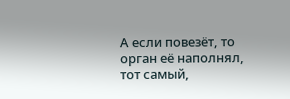А если повезёт, то орган её наполнял, тот самый,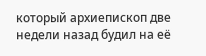который архиепископ две недели назад будил на её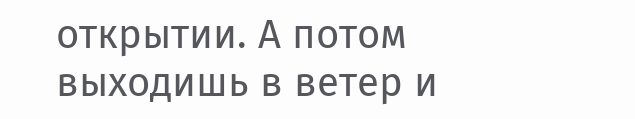открытии. А потом выходишь в ветер и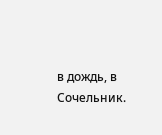в дождь, в Сочельник.